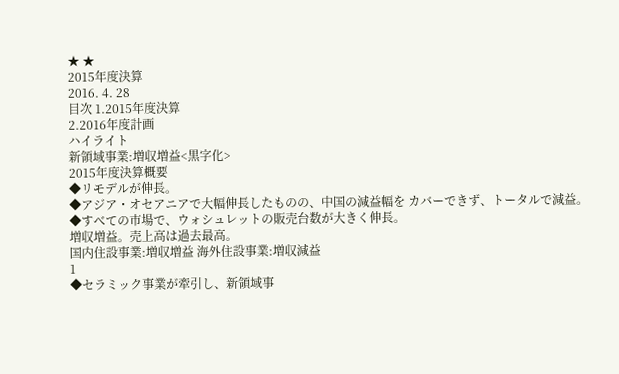★ ★
2015年度決算
2016. 4. 28
目次 1.2015年度決算
2.2016年度計画
ハイライト
新領域事業:増収増益<黒字化>
2015年度決算概要
◆リモデルが伸長。
◆アジア・オセアニアで大幅伸長したものの、中国の減益幅を カバーできず、トータルで減益。
◆すべての市場で、ウォシュレットの販売台数が大きく伸長。
増収増益。売上高は過去最高。
国内住設事業:増収増益 海外住設事業:増収減益
1
◆セラミック事業が牽引し、新領域事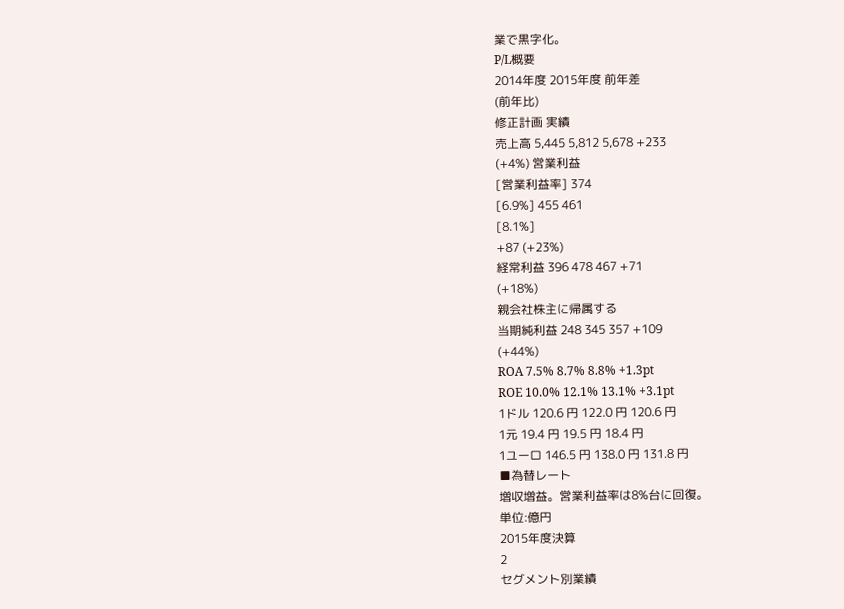業で黒字化。
P/L概要
2014年度 2015年度 前年差
(前年比)
修正計画 実績
売上高 5,445 5,812 5,678 +233
(+4%) 営業利益
[営業利益率] 374
[6.9%] 455 461
[8.1%]
+87 (+23%)
経常利益 396 478 467 +71
(+18%)
親会社株主に帰属する
当期純利益 248 345 357 +109
(+44%)
ROA 7.5% 8.7% 8.8% +1.3pt
ROE 10.0% 12.1% 13.1% +3.1pt
1ドル 120.6 円 122.0 円 120.6 円
1元 19.4 円 19.5 円 18.4 円
1ユーロ 146.5 円 138.0 円 131.8 円
■為替レート
増収増益。営業利益率は8%台に回復。
単位:億円
2015年度決算
2
セグメント別業績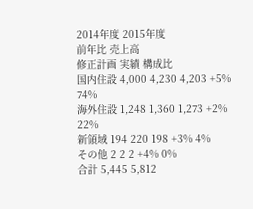2014年度 2015年度
前年比 売上高
修正計画 実績 構成比
国内住設 4,000 4,230 4,203 +5% 74%
海外住設 1,248 1,360 1,273 +2% 22%
新領域 194 220 198 +3% 4%
その他 2 2 2 +4% 0%
合計 5,445 5,812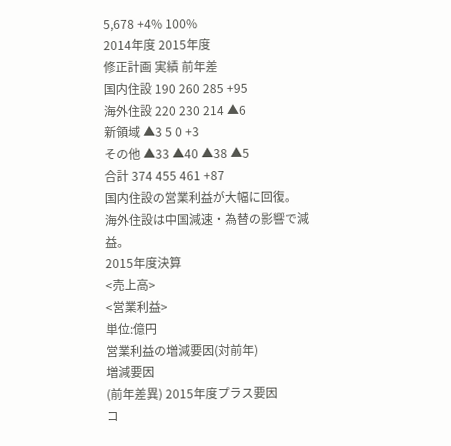5,678 +4% 100%
2014年度 2015年度
修正計画 実績 前年差
国内住設 190 260 285 +95
海外住設 220 230 214 ▲6
新領域 ▲3 5 0 +3
その他 ▲33 ▲40 ▲38 ▲5
合計 374 455 461 +87
国内住設の営業利益が大幅に回復。
海外住設は中国減速・為替の影響で減益。
2015年度決算
<売上高>
<営業利益>
単位:億円
営業利益の増減要因(対前年)
増減要因
(前年差異) 2015年度プラス要因
コ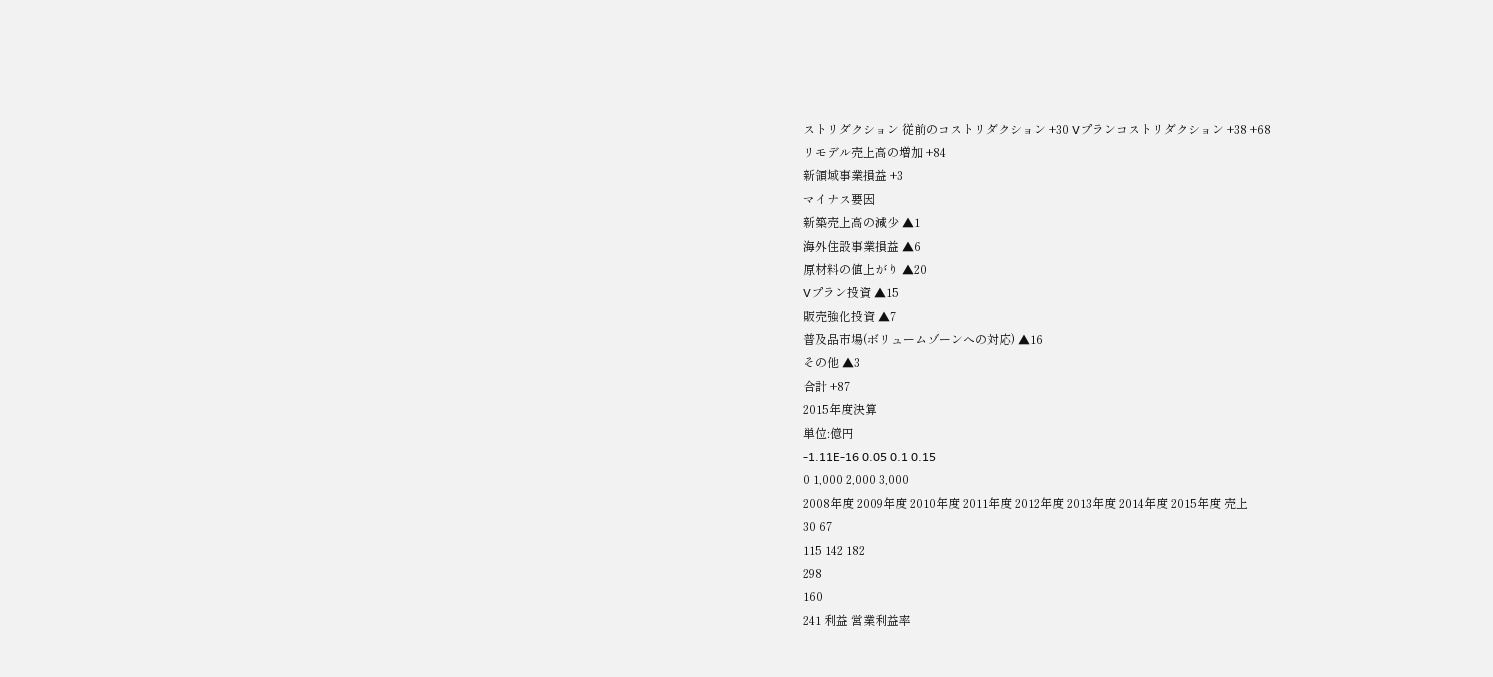ストリダクション 従前のコストリダクション +30 Vプランコストリダクション +38 +68
リモデル売上高の増加 +84
新領域事業損益 +3
マイナス要因
新築売上高の減少 ▲1
海外住設事業損益 ▲6
原材料の値上がり ▲20
Vプラン投資 ▲15
販売強化投資 ▲7
普及品市場(ボリュームゾーンへの対応) ▲16
その他 ▲3
合計 +87
2015年度決算
単位:億円
-1.11E-16 0.05 0.1 0.15
0 1,000 2,000 3,000
2008年度 2009年度 2010年度 2011年度 2012年度 2013年度 2014年度 2015年度 売上
30 67
115 142 182
298
160
241 利益 営業利益率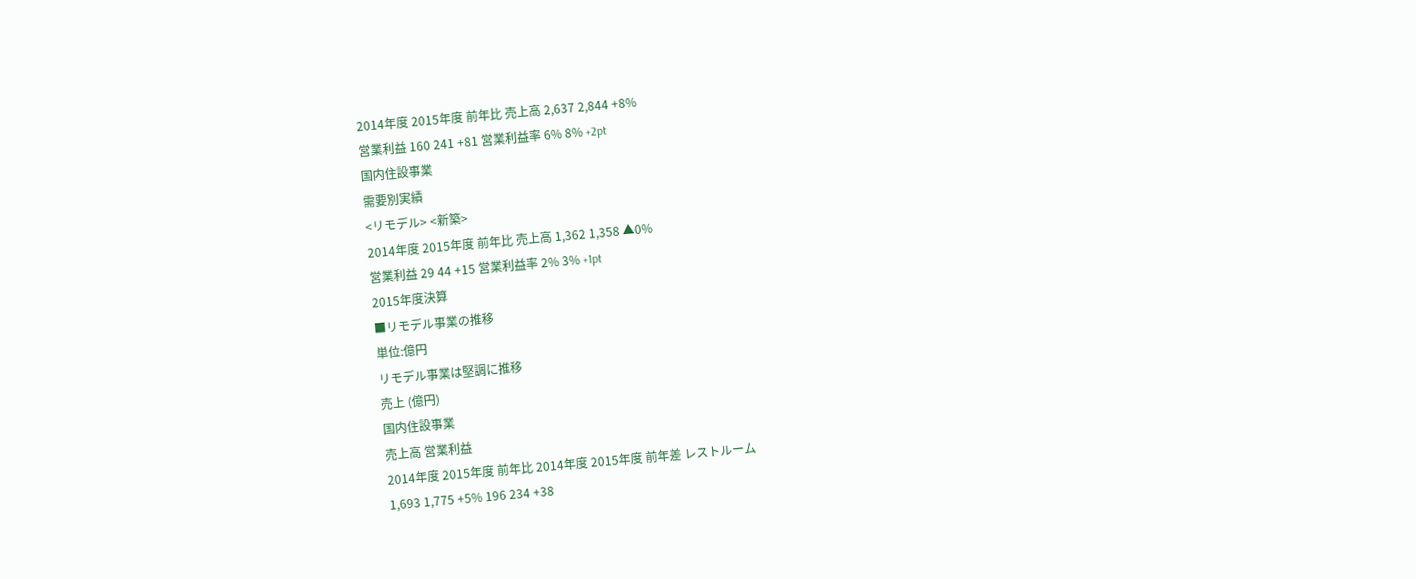2014年度 2015年度 前年比 売上高 2,637 2,844 +8%
営業利益 160 241 +81 営業利益率 6% 8% +2pt
国内住設事業
需要別実績
<リモデル> <新築>
2014年度 2015年度 前年比 売上高 1,362 1,358 ▲0%
営業利益 29 44 +15 営業利益率 2% 3% +1pt
2015年度決算
■リモデル事業の推移
単位:億円
リモデル事業は堅調に推移
売上 (億円)
国内住設事業
売上高 営業利益
2014年度 2015年度 前年比 2014年度 2015年度 前年差 レストルーム
1,693 1,775 +5% 196 234 +38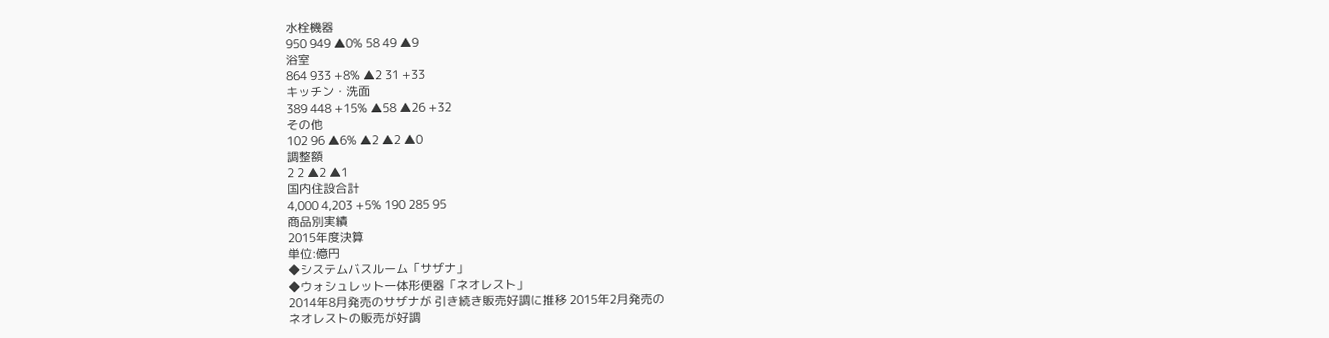水栓機器
950 949 ▲0% 58 49 ▲9
浴室
864 933 +8% ▲2 31 +33
キッチン・洗面
389 448 +15% ▲58 ▲26 +32
その他
102 96 ▲6% ▲2 ▲2 ▲0
調整額
2 2 ▲2 ▲1
国内住設合計
4,000 4,203 +5% 190 285 95
商品別実績
2015年度決算
単位:億円
◆システムバスルーム「サザナ」
◆ウォシュレット一体形便器「ネオレスト」
2014年8月発売のサザナが 引き続き販売好調に推移 2015年2月発売の
ネオレストの販売が好調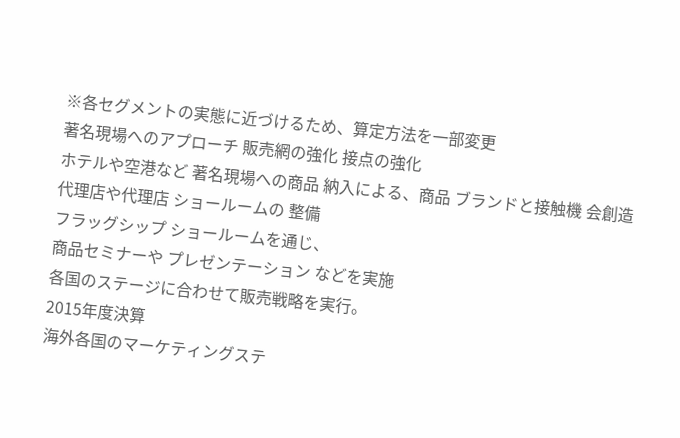※各セグメントの実態に近づけるため、算定方法を一部変更
著名現場へのアプローチ 販売網の強化 接点の強化
ホテルや空港など 著名現場への商品 納入による、商品 ブランドと接触機 会創造
代理店や代理店 ショールームの 整備
フラッグシップ ショールームを通じ、
商品セミナーや プレゼンテーション などを実施
各国のステージに合わせて販売戦略を実行。
2015年度決算
海外各国のマーケティングステ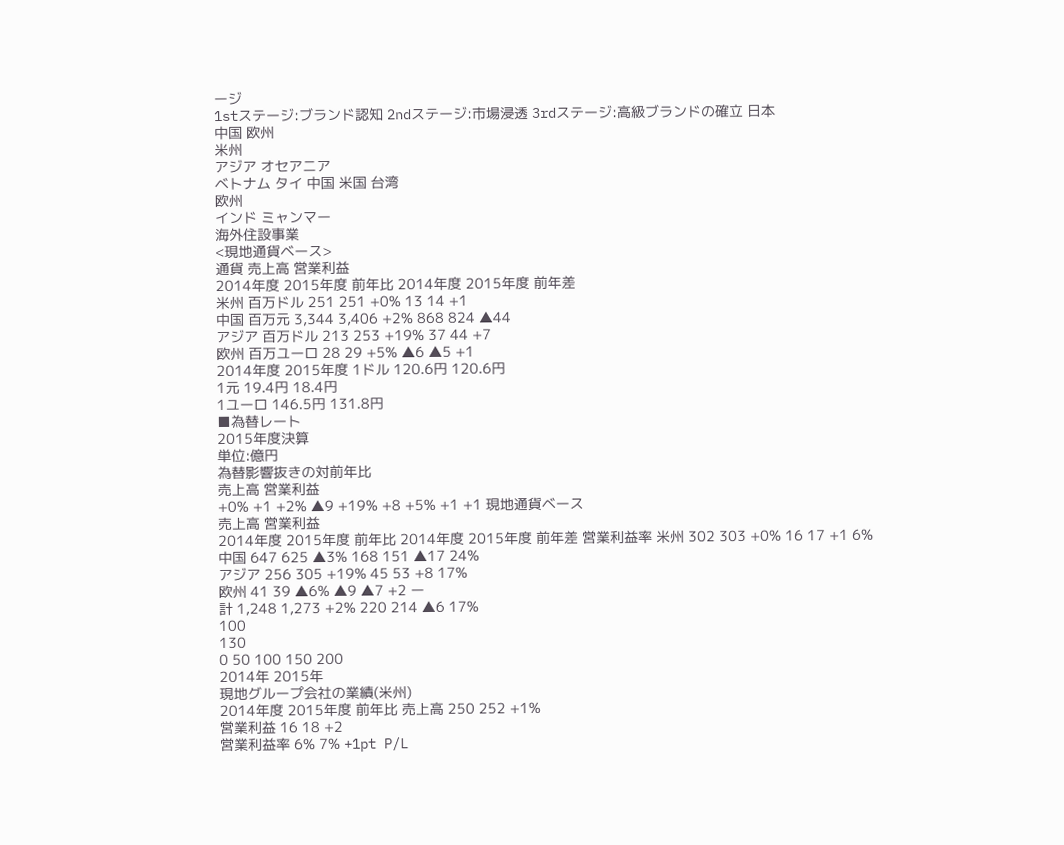ージ
1stステージ:ブランド認知 2ndステージ:市場浸透 3rdステージ:高級ブランドの確立 日本
中国 欧州
米州
アジア オセアニア
ベトナム タイ 中国 米国 台湾
欧州
インド ミャンマー
海外住設事業
<現地通貨ベース>
通貨 売上高 営業利益
2014年度 2015年度 前年比 2014年度 2015年度 前年差
米州 百万ドル 251 251 +0% 13 14 +1
中国 百万元 3,344 3,406 +2% 868 824 ▲44
アジア 百万ドル 213 253 +19% 37 44 +7
欧州 百万ユーロ 28 29 +5% ▲6 ▲5 +1
2014年度 2015年度 1ドル 120.6円 120.6円
1元 19.4円 18.4円
1ユーロ 146.5円 131.8円
■為替レート
2015年度決算
単位:億円
為替影響抜きの対前年比
売上高 営業利益
+0% +1 +2% ▲9 +19% +8 +5% +1 +1 現地通貨ベース
売上高 営業利益
2014年度 2015年度 前年比 2014年度 2015年度 前年差 営業利益率 米州 302 303 +0% 16 17 +1 6%
中国 647 625 ▲3% 168 151 ▲17 24%
アジア 256 305 +19% 45 53 +8 17%
欧州 41 39 ▲6% ▲9 ▲7 +2 ー
計 1,248 1,273 +2% 220 214 ▲6 17%
100
130
0 50 100 150 200
2014年 2015年
現地グループ会社の業績(米州)
2014年度 2015年度 前年比 売上高 250 252 +1%
営業利益 16 18 +2
営業利益率 6% 7% +1pt P/L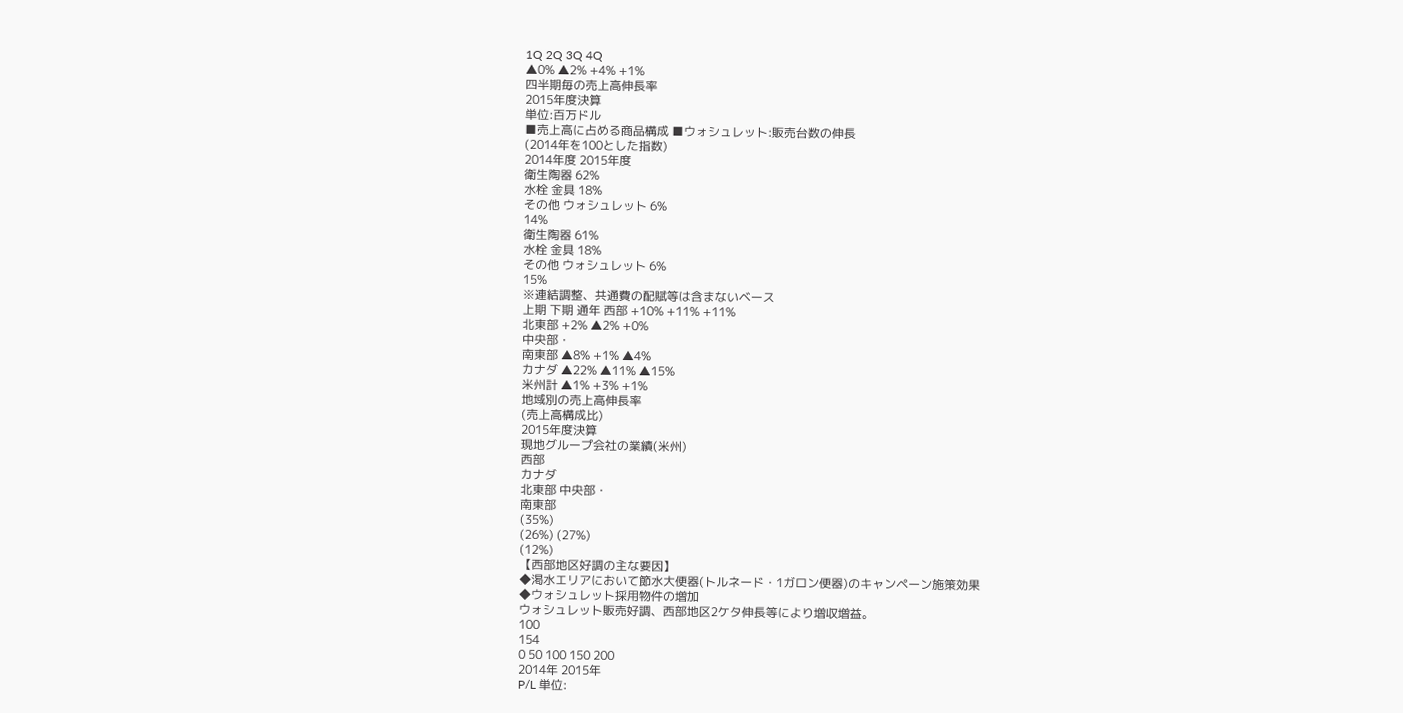1Q 2Q 3Q 4Q
▲0% ▲2% +4% +1%
四半期毎の売上高伸長率
2015年度決算
単位:百万ドル
■売上高に占める商品構成 ■ウォシュレット:販売台数の伸長
(2014年を100とした指数)
2014年度 2015年度
衛生陶器 62%
水栓 金具 18%
その他 ウォシュレット 6%
14%
衛生陶器 61%
水栓 金具 18%
その他 ウォシュレット 6%
15%
※連結調整、共通費の配賦等は含まないベース
上期 下期 通年 西部 +10% +11% +11%
北東部 +2% ▲2% +0%
中央部・
南東部 ▲8% +1% ▲4%
カナダ ▲22% ▲11% ▲15%
米州計 ▲1% +3% +1%
地域別の売上高伸長率
(売上高構成比)
2015年度決算
現地グループ会社の業績(米州)
西部
カナダ
北東部 中央部・
南東部
(35%)
(26%) (27%)
(12%)
【西部地区好調の主な要因】
◆渇水エリアにおいて節水大便器(トルネード・1ガロン便器)のキャンペーン施策効果
◆ウォシュレット採用物件の増加
ウォシュレット販売好調、西部地区2ケタ伸長等により増収増益。
100
154
0 50 100 150 200
2014年 2015年
P/L 単位: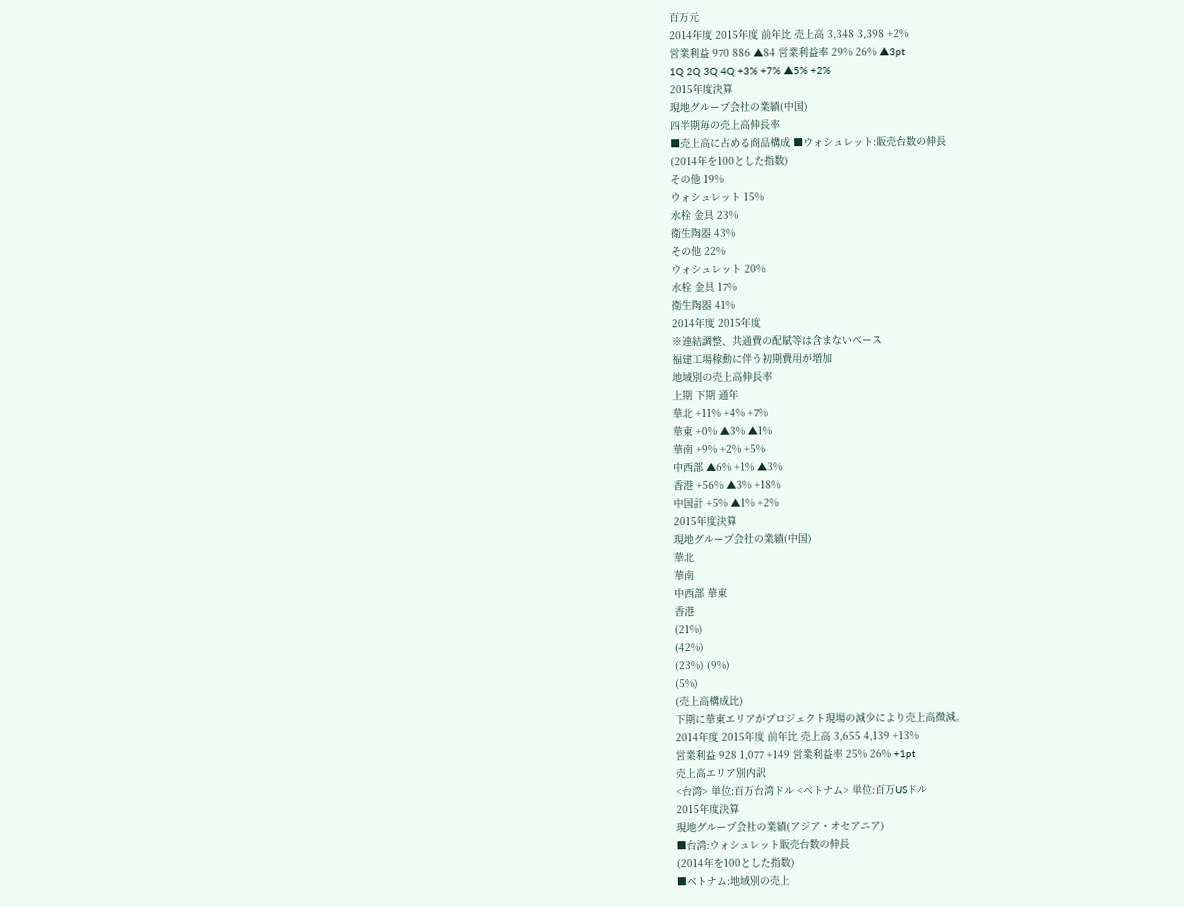百万元
2014年度 2015年度 前年比 売上高 3,348 3,398 +2%
営業利益 970 886 ▲84 営業利益率 29% 26% ▲3pt
1Q 2Q 3Q 4Q +3% +7% ▲5% +2%
2015年度決算
現地グループ会社の業績(中国)
四半期毎の売上高伸長率
■売上高に占める商品構成 ■ウォシュレット:販売台数の伸長
(2014年を100とした指数)
その他 19%
ウォシュレット 15%
水栓 金具 23%
衛生陶器 43%
その他 22%
ウォシュレット 20%
水栓 金具 17%
衛生陶器 41%
2014年度 2015年度
※連結調整、共通費の配賦等は含まないベース
福建工場稼動に伴う初期費用が増加
地域別の売上高伸長率
上期 下期 通年
華北 +11% +4% +7%
華東 +0% ▲3% ▲1%
華南 +9% +2% +5%
中西部 ▲6% +1% ▲3%
香港 +56% ▲3% +18%
中国計 +5% ▲1% +2%
2015年度決算
現地グループ会社の業績(中国)
華北
華南
中西部 華東
香港
(21%)
(42%)
(23%) (9%)
(5%)
(売上高構成比)
下期に華東エリアがプロジェクト現場の減少により売上高微減。
2014年度 2015年度 前年比 売上高 3,655 4,139 +13%
営業利益 928 1,077 +149 営業利益率 25% 26% +1pt
売上高エリア別内訳
<台湾> 単位:百万台湾ドル <ベトナム> 単位:百万USドル
2015年度決算
現地グループ会社の業績(アジア・オセアニア)
■台湾:ウォシュレット販売台数の伸長
(2014年を100とした指数)
■ベトナム:地域別の売上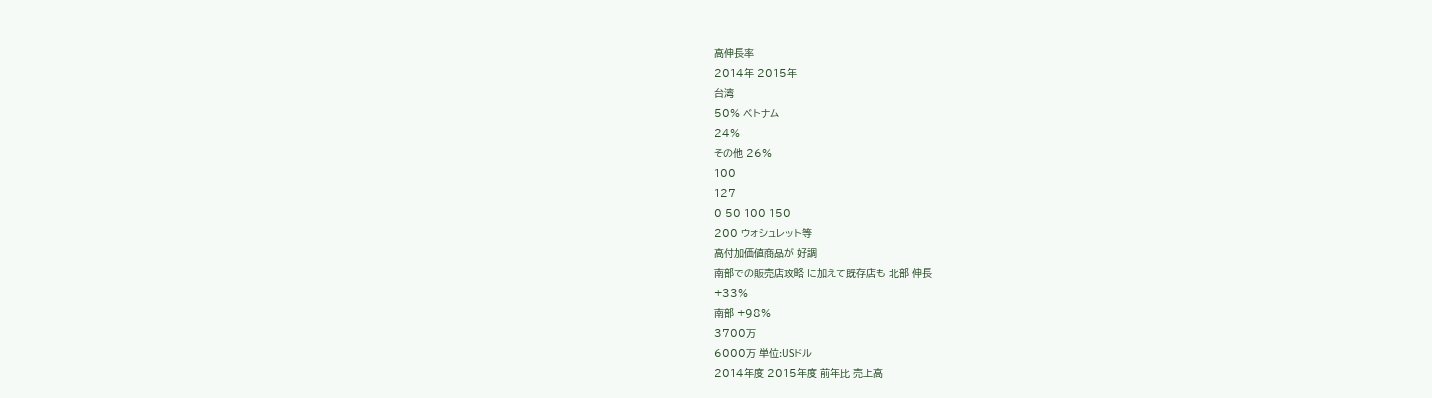高伸長率
2014年 2015年
台湾
50% ベトナム
24%
その他 26%
100
127
0 50 100 150
200 ウォシュレット等
高付加価値商品が 好調
南部での販売店攻略 に加えて既存店も 北部 伸長
+33%
南部 +98%
3700万
6000万 単位:USドル
2014年度 2015年度 前年比 売上高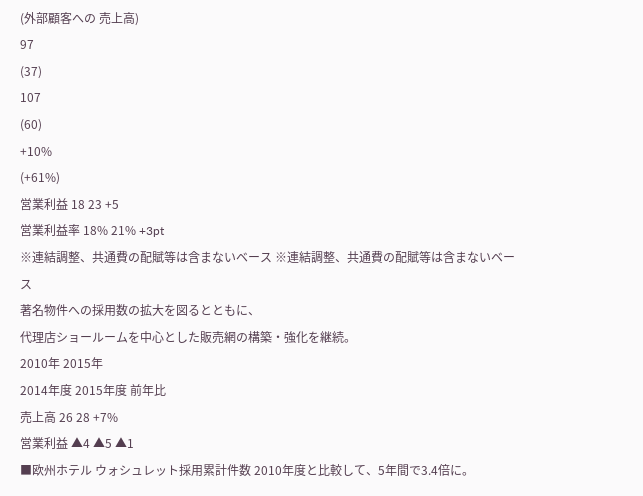(外部顧客への 売上高)
97
(37)
107
(60)
+10%
(+61%)
営業利益 18 23 +5
営業利益率 18% 21% +3pt
※連結調整、共通費の配賦等は含まないベース ※連結調整、共通費の配賦等は含まないベース
著名物件への採用数の拡大を図るとともに、
代理店ショールームを中心とした販売網の構築・強化を継続。
2010年 2015年
2014年度 2015年度 前年比
売上高 26 28 +7%
営業利益 ▲4 ▲5 ▲1
■欧州ホテル ウォシュレット採用累計件数 2010年度と比較して、5年間で3.4倍に。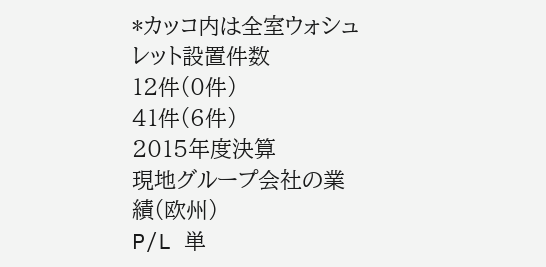*カッコ内は全室ウォシュレット設置件数
12件(0件)
41件(6件)
2015年度決算
現地グループ会社の業績(欧州)
P/L 単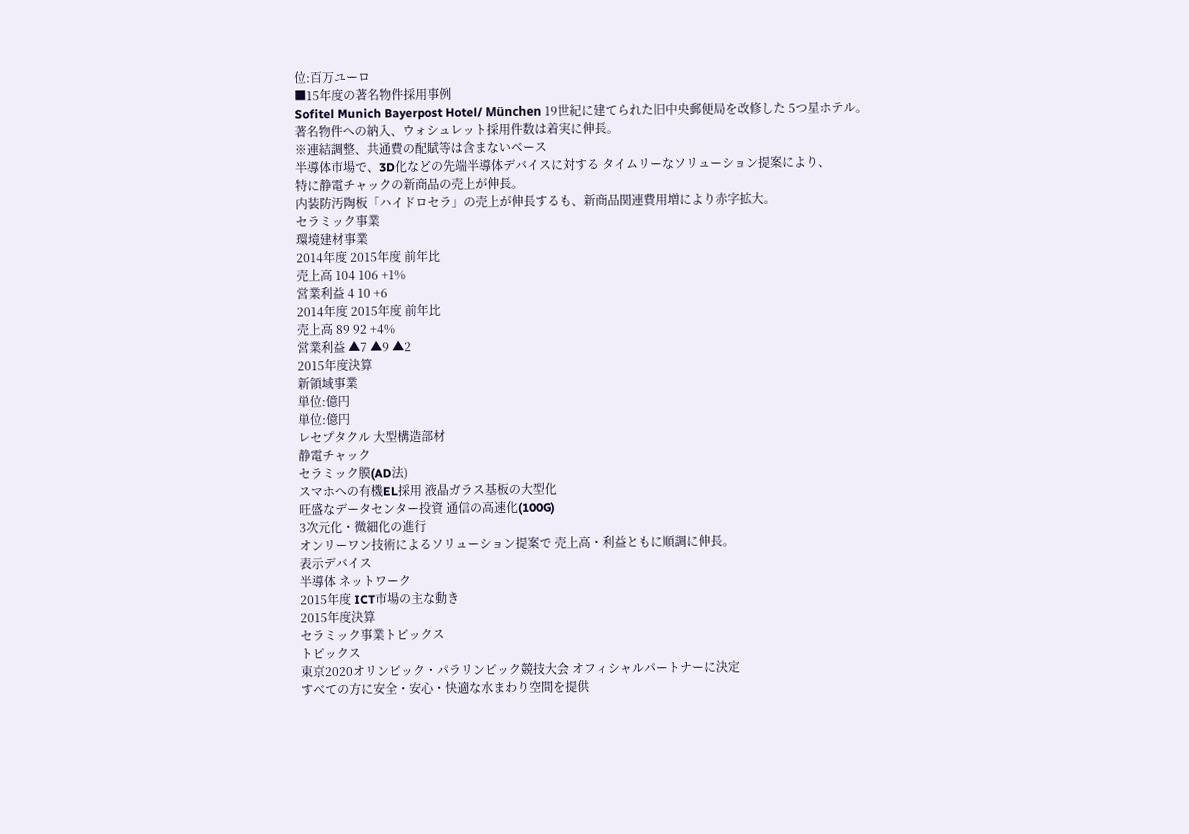位:百万ユーロ
■15年度の著名物件採用事例
Sofitel Munich Bayerpost Hotel/ München 19世紀に建てられた旧中央郵便局を改修した 5つ星ホテル。
著名物件への納入、ウォシュレット採用件数は着実に伸長。
※連結調整、共通費の配賦等は含まないベース
半導体市場で、3D化などの先端半導体デバイスに対する タイムリーなソリューション提案により、
特に静電チャックの新商品の売上が伸長。
内装防汚陶板「ハイドロセラ」の売上が伸長するも、新商品関連費用増により赤字拡大。
セラミック事業
環境建材事業
2014年度 2015年度 前年比
売上高 104 106 +1%
営業利益 4 10 +6
2014年度 2015年度 前年比
売上高 89 92 +4%
営業利益 ▲7 ▲9 ▲2
2015年度決算
新領域事業
単位:億円
単位:億円
レセプタクル 大型構造部材
静電チャック
セラミック膜(AD法)
スマホへの有機EL採用 液晶ガラス基板の大型化
旺盛なデータセンター投資 通信の高速化(100G)
3次元化・微細化の進行
オンリーワン技術によるソリューション提案で 売上高・利益ともに順調に伸長。
表示デバイス
半導体 ネットワーク
2015年度 ICT市場の主な動き
2015年度決算
セラミック事業トピックス
トピックス
東京2020オリンピック・パラリンピック競技大会 オフィシャルパートナーに決定
すべての方に安全・安心・快適な水まわり空間を提供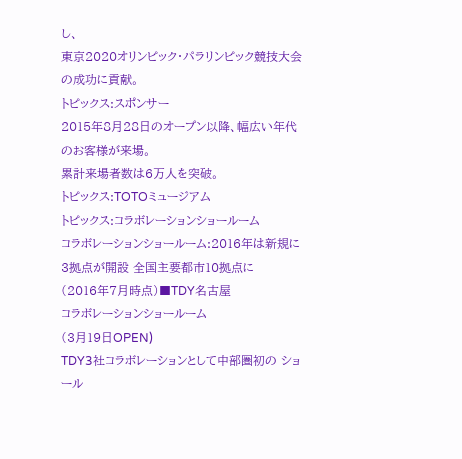し、
東京2020オリンピック・パラリンピック競技大会の成功に貢献。
トピックス:スポンサー
2015年8月28日のオープン以降、幅広い年代のお客様が来場。
累計来場者数は6万人を突破。
トピックス:TOTOミュージアム
トピックス:コラボレーションショールーム
コラボレーションショールーム:2016年は新規に3拠点が開設 全国主要都市10拠点に
(2016年7月時点)■TDY名古屋
コラボレーションショールーム
(3月19日OPEN)
TDY3社コラボレーションとして中部圏初の ショール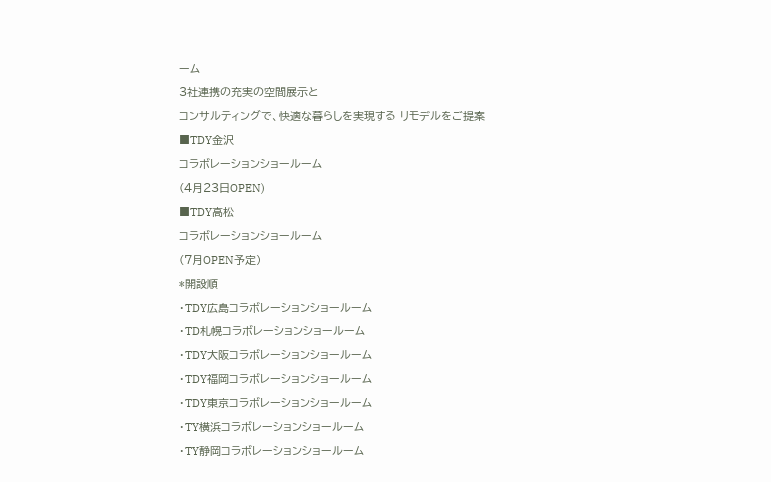ーム
3社連携の充実の空間展示と
コンサルティングで、快適な暮らしを実現する リモデルをご提案
■TDY金沢
コラボレーションショールーム
(4月23日OPEN)
■TDY高松
コラボレーションショールーム
(7月OPEN予定)
*開設順
・TDY広島コラボレーションショールーム
・TD札幌コラボレーションショールーム
・TDY大阪コラボレーションショールーム
・TDY福岡コラボレーションショールーム
・TDY東京コラボレーションショールーム
・TY横浜コラボレーションショールーム
・TY静岡コラボレーションショールーム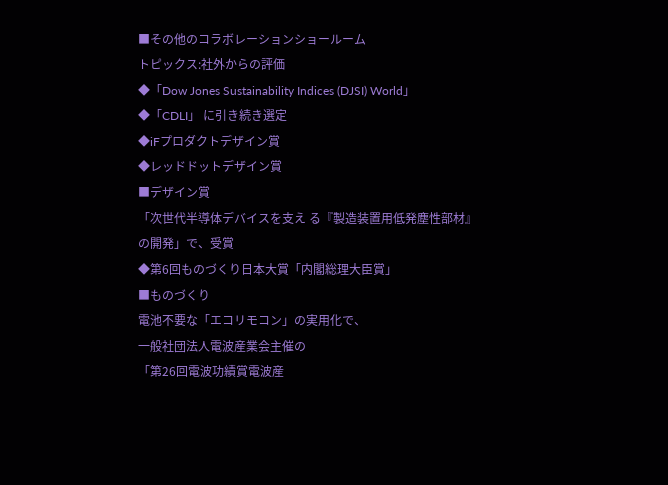■その他のコラボレーションショールーム
トピックス:社外からの評価
◆「Dow Jones Sustainability Indices (DJSI) World」
◆「CDLI」 に引き続き選定
◆iFプロダクトデザイン賞
◆レッドドットデザイン賞
■デザイン賞
「次世代半導体デバイスを支え る『製造装置用低発塵性部材』
の開発」で、受賞
◆第6回ものづくり日本大賞「内閣総理大臣賞」
■ものづくり
電池不要な「エコリモコン」の実用化で、
一般社団法人電波産業会主催の
「第26回電波功績賞電波産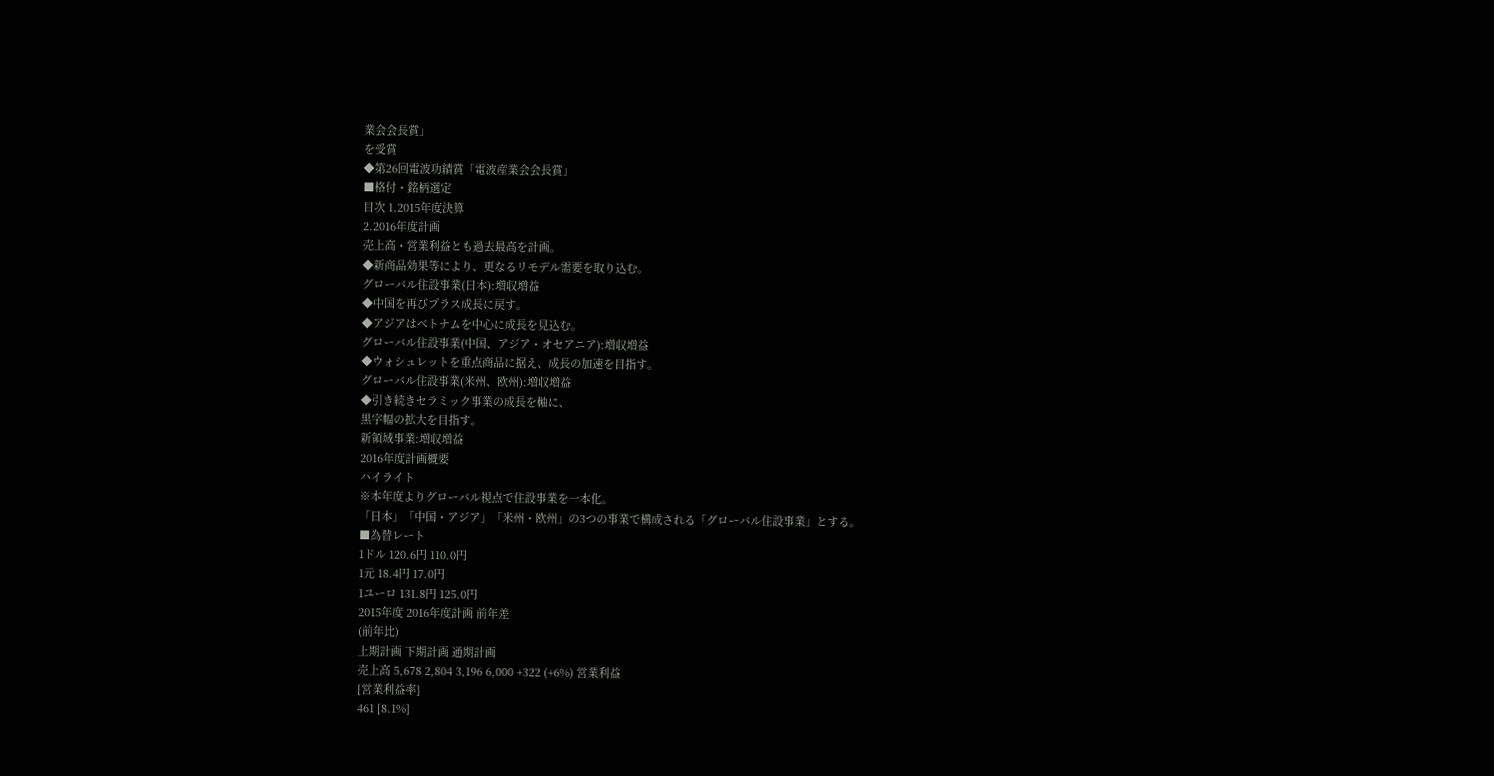業会会長賞」
を受賞
◆第26回電波功績賞「電波産業会会長賞」
■格付・銘柄選定
目次 1.2015年度決算
2.2016年度計画
売上高・営業利益とも過去最高を計画。
◆新商品効果等により、更なるリモデル需要を取り込む。
グローバル住設事業(日本):増収増益
◆中国を再びプラス成長に戻す。
◆アジアはベトナムを中心に成長を見込む。
グローバル住設事業(中国、アジア・オセアニア):増収増益
◆ウォシュレットを重点商品に据え、成長の加速を目指す。
グローバル住設事業(米州、欧州):増収増益
◆引き続きセラミック事業の成長を軸に、
黒字幅の拡大を目指す。
新領域事業:増収増益
2016年度計画概要
ハイライト
※本年度よりグローバル視点で住設事業を一本化。
「日本」「中国・アジア」「米州・欧州」の3つの事業で構成される「グローバル住設事業」とする。
■為替レート
1ドル 120.6円 110.0円
1元 18.4円 17.0円
1ユーロ 131.8円 125.0円
2015年度 2016年度計画 前年差
(前年比)
上期計画 下期計画 通期計画
売上高 5,678 2,804 3,196 6,000 +322 (+6%) 営業利益
[営業利益率]
461 [8.1%]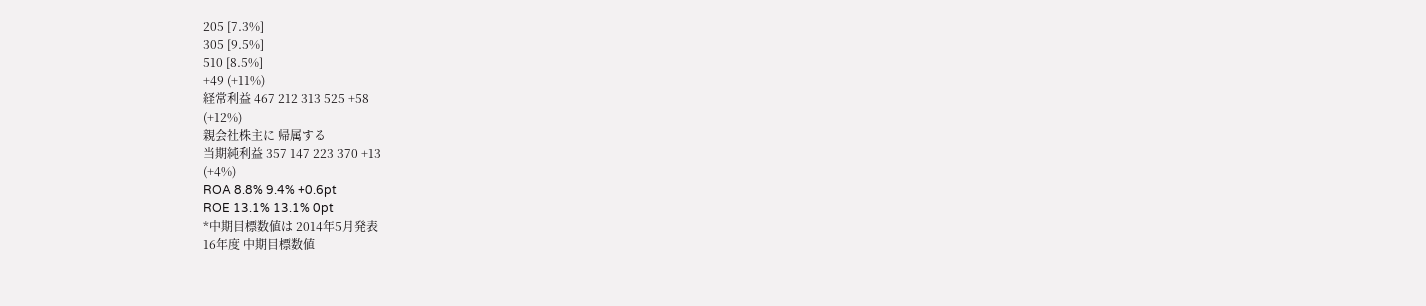205 [7.3%]
305 [9.5%]
510 [8.5%]
+49 (+11%)
経常利益 467 212 313 525 +58
(+12%)
親会社株主に 帰属する
当期純利益 357 147 223 370 +13
(+4%)
ROA 8.8% 9.4% +0.6pt
ROE 13.1% 13.1% 0pt
*中期目標数値は 2014年5月発表
16年度 中期目標数値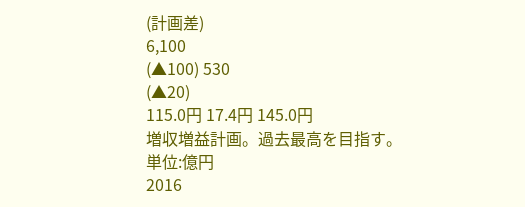(計画差)
6,100
(▲100) 530
(▲20)
115.0円 17.4円 145.0円
増収増益計画。過去最高を目指す。
単位:億円
2016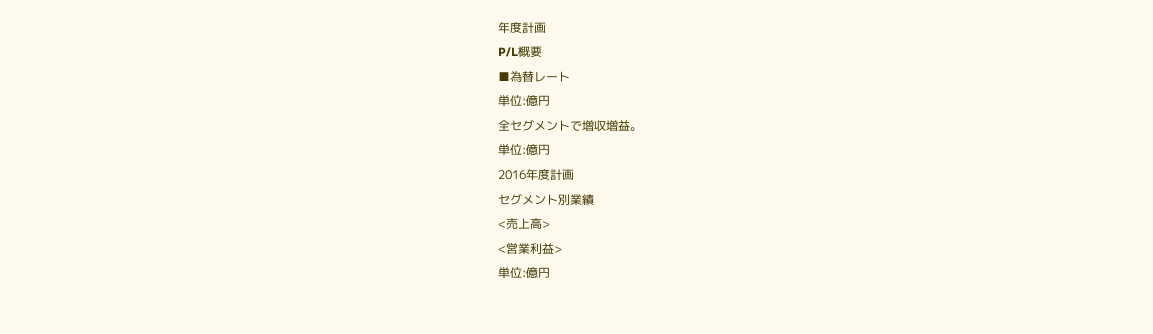年度計画
P/L概要
■為替レート
単位:億円
全セグメントで増収増益。
単位:億円
2016年度計画
セグメント別業績
<売上高>
<営業利益>
単位:億円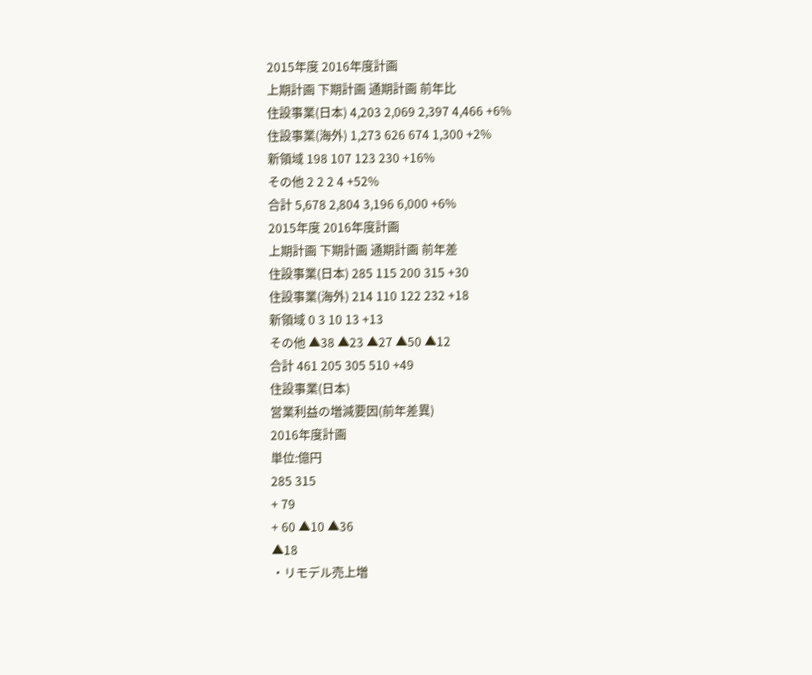2015年度 2016年度計画
上期計画 下期計画 通期計画 前年比
住設事業(日本) 4,203 2,069 2,397 4,466 +6%
住設事業(海外) 1,273 626 674 1,300 +2%
新領域 198 107 123 230 +16%
その他 2 2 2 4 +52%
合計 5,678 2,804 3,196 6,000 +6%
2015年度 2016年度計画
上期計画 下期計画 通期計画 前年差
住設事業(日本) 285 115 200 315 +30
住設事業(海外) 214 110 122 232 +18
新領域 0 3 10 13 +13
その他 ▲38 ▲23 ▲27 ▲50 ▲12
合計 461 205 305 510 +49
住設事業(日本)
営業利益の増減要因(前年差異)
2016年度計画
単位:億円
285 315
+ 79
+ 60 ▲10 ▲36
▲18
・リモデル売上増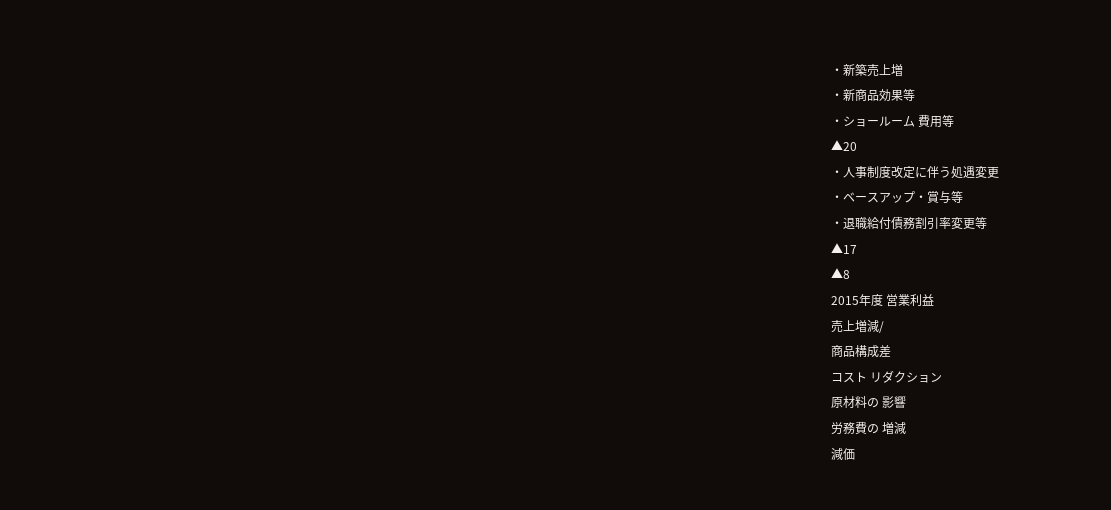・新築売上増
・新商品効果等
・ショールーム 費用等
▲20
・人事制度改定に伴う処遇変更
・ベースアップ・賞与等
・退職給付債務割引率変更等
▲17
▲8
2015年度 営業利益
売上増減/
商品構成差
コスト リダクション
原材料の 影響
労務費の 増減
減価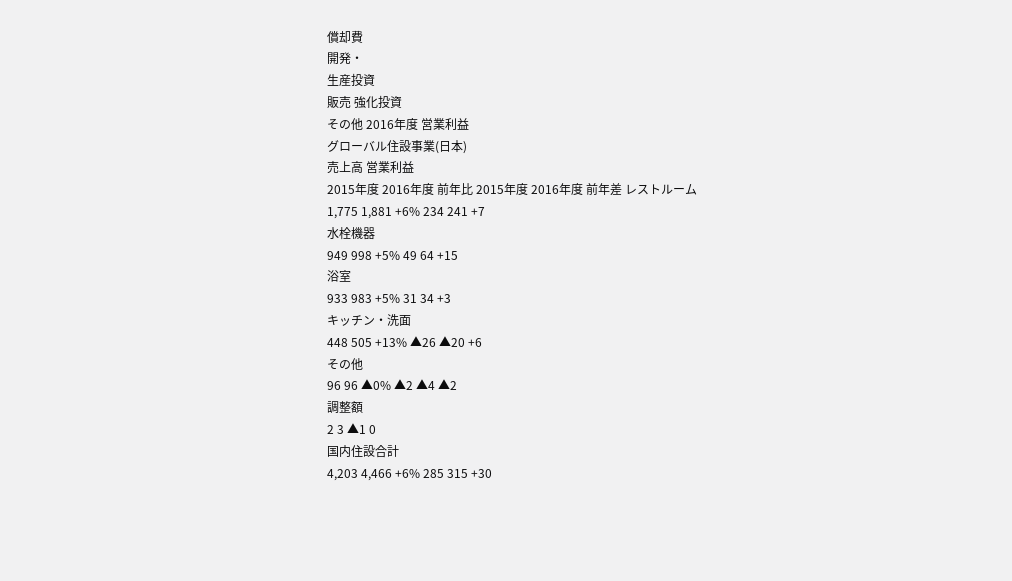償却費
開発・
生産投資
販売 強化投資
その他 2016年度 営業利益
グローバル住設事業(日本)
売上高 営業利益
2015年度 2016年度 前年比 2015年度 2016年度 前年差 レストルーム
1,775 1,881 +6% 234 241 +7
水栓機器
949 998 +5% 49 64 +15
浴室
933 983 +5% 31 34 +3
キッチン・洗面
448 505 +13% ▲26 ▲20 +6
その他
96 96 ▲0% ▲2 ▲4 ▲2
調整額
2 3 ▲1 0
国内住設合計
4,203 4,466 +6% 285 315 +30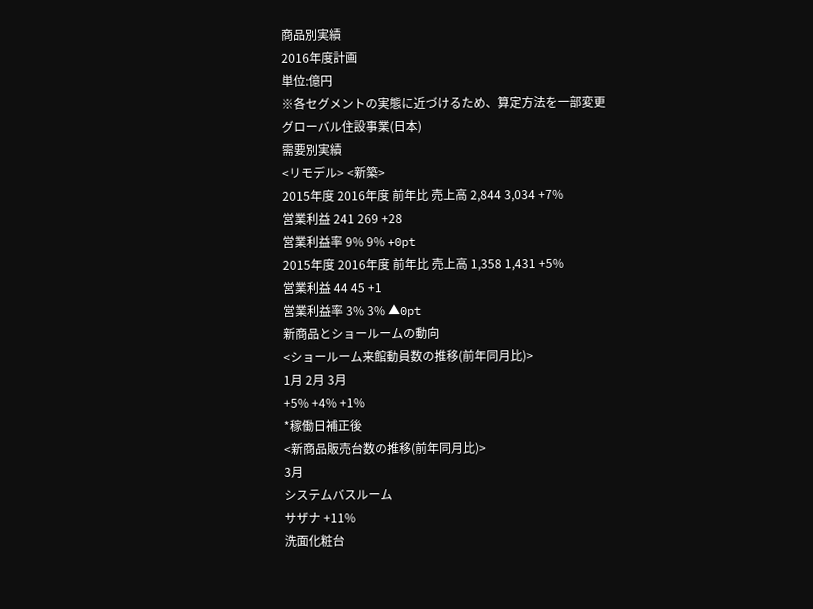商品別実績
2016年度計画
単位:億円
※各セグメントの実態に近づけるため、算定方法を一部変更
グローバル住設事業(日本)
需要別実績
<リモデル> <新築>
2015年度 2016年度 前年比 売上高 2,844 3,034 +7%
営業利益 241 269 +28
営業利益率 9% 9% +0pt
2015年度 2016年度 前年比 売上高 1,358 1,431 +5%
営業利益 44 45 +1
営業利益率 3% 3% ▲0pt
新商品とショールームの動向
<ショールーム来館動員数の推移(前年同月比)>
1月 2月 3月
+5% +4% +1%
*稼働日補正後
<新商品販売台数の推移(前年同月比)>
3月
システムバスルーム
サザナ +11%
洗面化粧台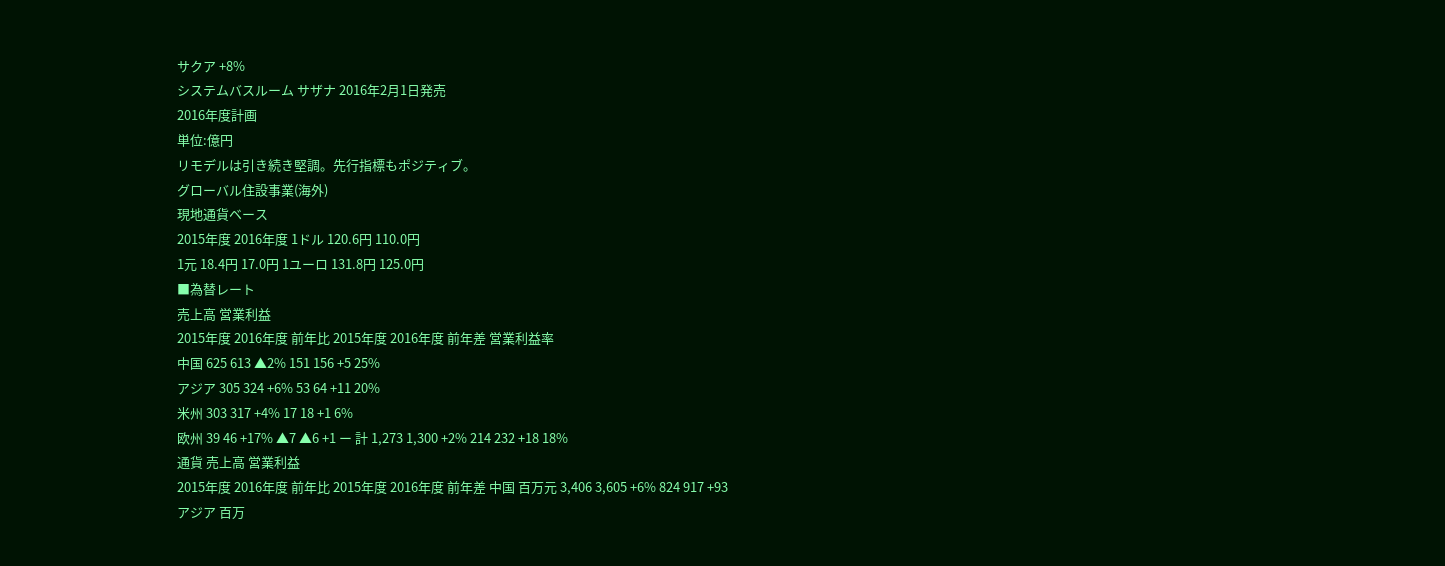サクア +8%
システムバスルーム サザナ 2016年2月1日発売
2016年度計画
単位:億円
リモデルは引き続き堅調。先行指標もポジティブ。
グローバル住設事業(海外)
現地通貨ベース
2015年度 2016年度 1ドル 120.6円 110.0円
1元 18.4円 17.0円 1ユーロ 131.8円 125.0円
■為替レート
売上高 営業利益
2015年度 2016年度 前年比 2015年度 2016年度 前年差 営業利益率
中国 625 613 ▲2% 151 156 +5 25%
アジア 305 324 +6% 53 64 +11 20%
米州 303 317 +4% 17 18 +1 6%
欧州 39 46 +17% ▲7 ▲6 +1 ー 計 1,273 1,300 +2% 214 232 +18 18%
通貨 売上高 営業利益
2015年度 2016年度 前年比 2015年度 2016年度 前年差 中国 百万元 3,406 3,605 +6% 824 917 +93
アジア 百万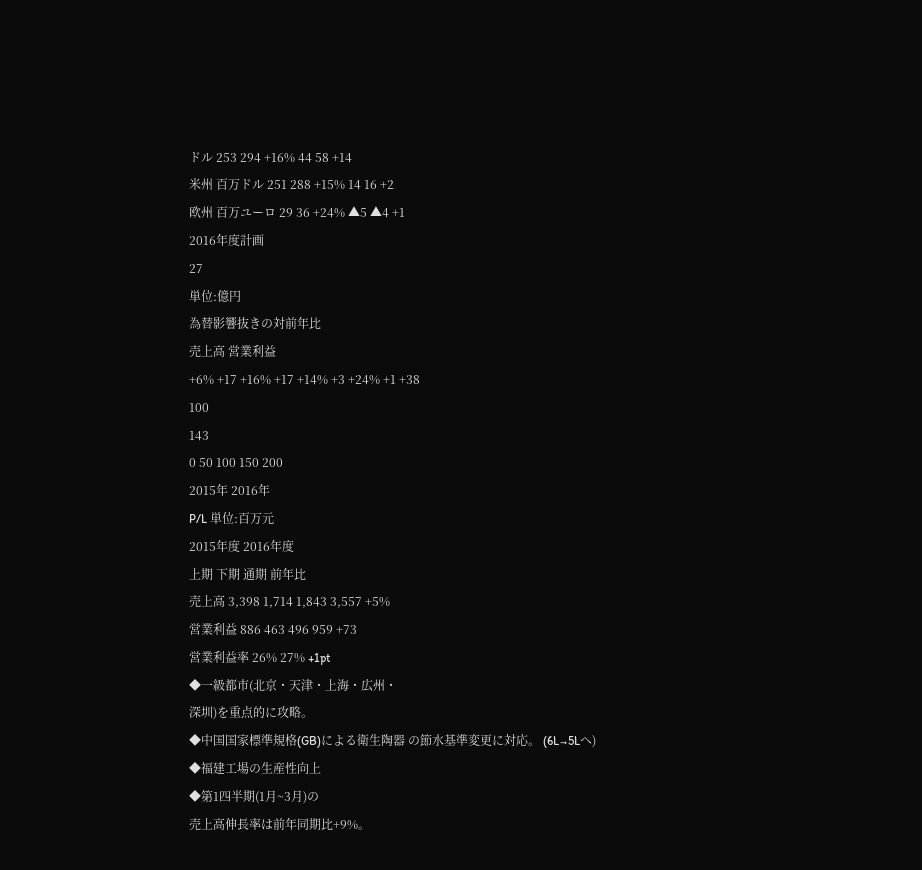ドル 253 294 +16% 44 58 +14
米州 百万ドル 251 288 +15% 14 16 +2
欧州 百万ユーロ 29 36 +24% ▲5 ▲4 +1
2016年度計画
27
単位:億円
為替影響抜きの対前年比
売上高 営業利益
+6% +17 +16% +17 +14% +3 +24% +1 +38
100
143
0 50 100 150 200
2015年 2016年
P/L 単位:百万元
2015年度 2016年度
上期 下期 通期 前年比
売上高 3,398 1,714 1,843 3,557 +5%
営業利益 886 463 496 959 +73
営業利益率 26% 27% +1pt
◆一級都市(北京・天津・上海・広州・
深圳)を重点的に攻略。
◆中国国家標準規格(GB)による衛生陶器 の節水基準変更に対応。 (6L→5Lへ)
◆福建工場の生産性向上
◆第1四半期(1月~3月)の
売上高伸長率は前年同期比+9%。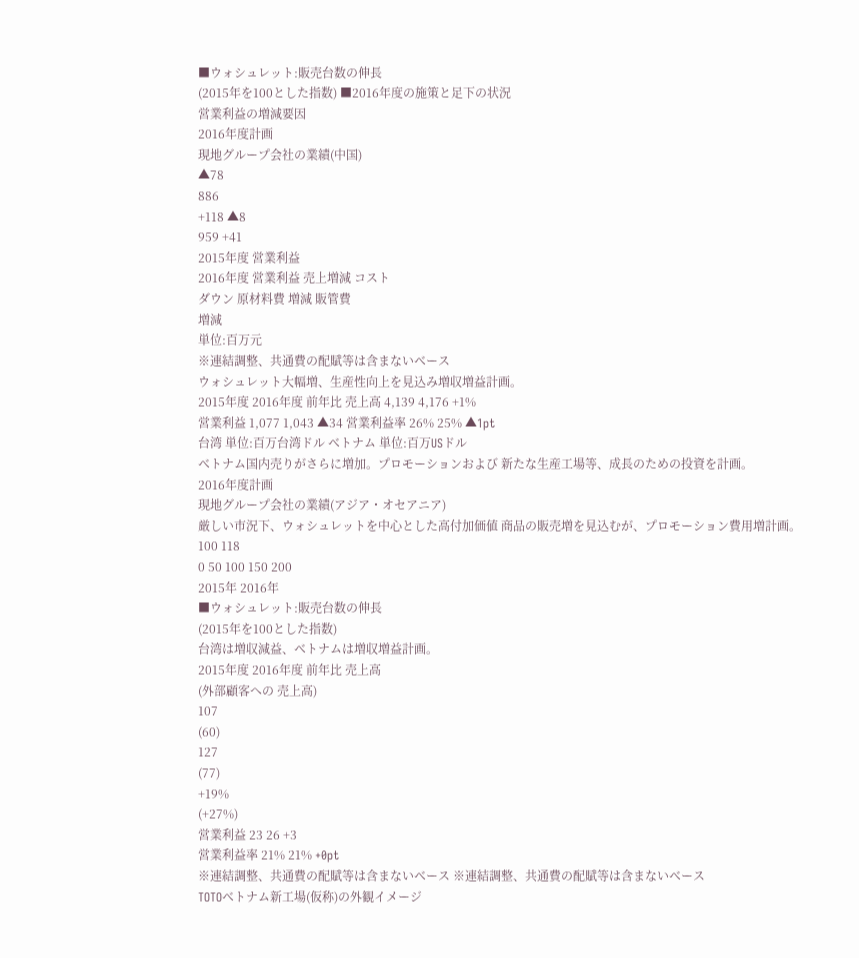■ウォシュレット:販売台数の伸長
(2015年を100とした指数) ■2016年度の施策と足下の状況
営業利益の増減要因
2016年度計画
現地グループ会社の業績(中国)
▲78
886
+118 ▲8
959 +41
2015年度 営業利益
2016年度 営業利益 売上増減 コスト
ダウン 原材料費 増減 販管費
増減
単位:百万元
※連結調整、共通費の配賦等は含まないベース
ウォシュレット大幅増、生産性向上を見込み増収増益計画。
2015年度 2016年度 前年比 売上高 4,139 4,176 +1%
営業利益 1,077 1,043 ▲34 営業利益率 26% 25% ▲1pt
台湾 単位:百万台湾ドル ベトナム 単位:百万USドル
ベトナム国内売りがさらに増加。プロモーションおよび 新たな生産工場等、成長のための投資を計画。
2016年度計画
現地グループ会社の業績(アジア・オセアニア)
厳しい市況下、ウォシュレットを中心とした高付加価値 商品の販売増を見込むが、プロモーション費用増計画。
100 118
0 50 100 150 200
2015年 2016年
■ウォシュレット:販売台数の伸長
(2015年を100とした指数)
台湾は増収減益、ベトナムは増収増益計画。
2015年度 2016年度 前年比 売上高
(外部顧客への 売上高)
107
(60)
127
(77)
+19%
(+27%)
営業利益 23 26 +3
営業利益率 21% 21% +0pt
※連結調整、共通費の配賦等は含まないベース ※連結調整、共通費の配賦等は含まないベース
TOTOベトナム新工場(仮称)の外観イメージ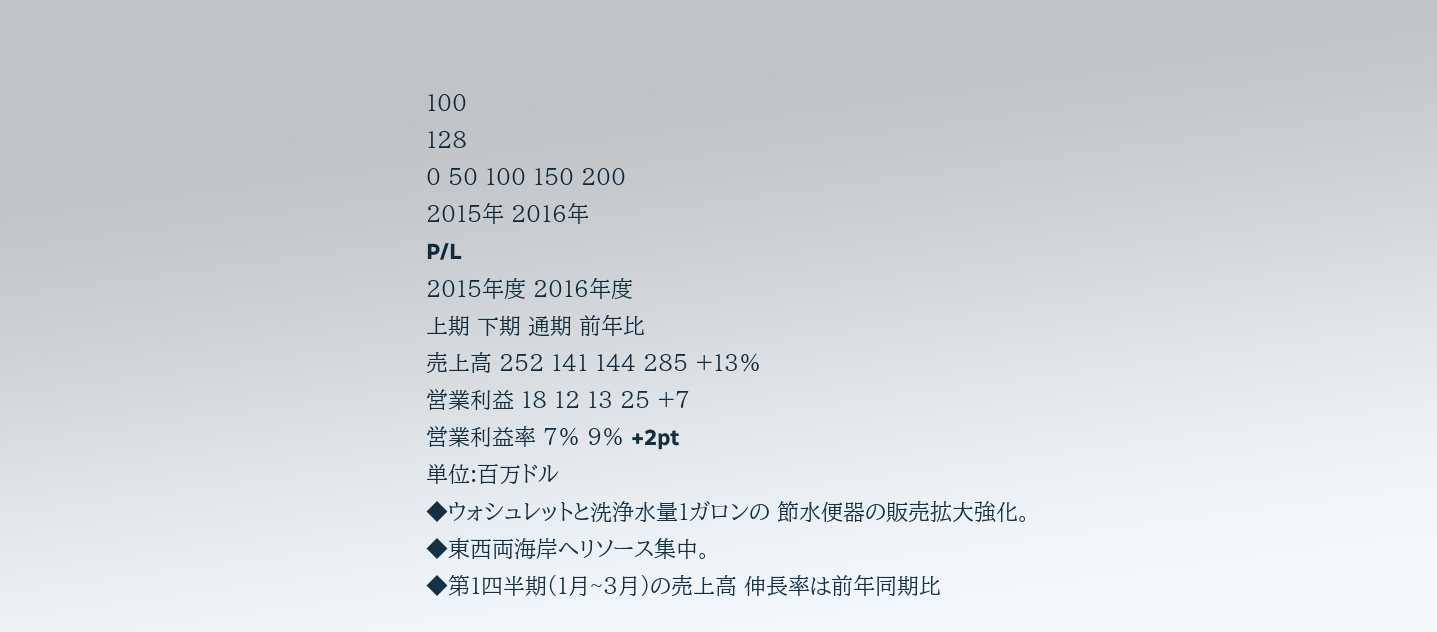100
128
0 50 100 150 200
2015年 2016年
P/L
2015年度 2016年度
上期 下期 通期 前年比
売上高 252 141 144 285 +13%
営業利益 18 12 13 25 +7
営業利益率 7% 9% +2pt
単位:百万ドル
◆ウォシュレットと洗浄水量1ガロンの 節水便器の販売拡大強化。
◆東西両海岸へリソース集中。
◆第1四半期(1月~3月)の売上高 伸長率は前年同期比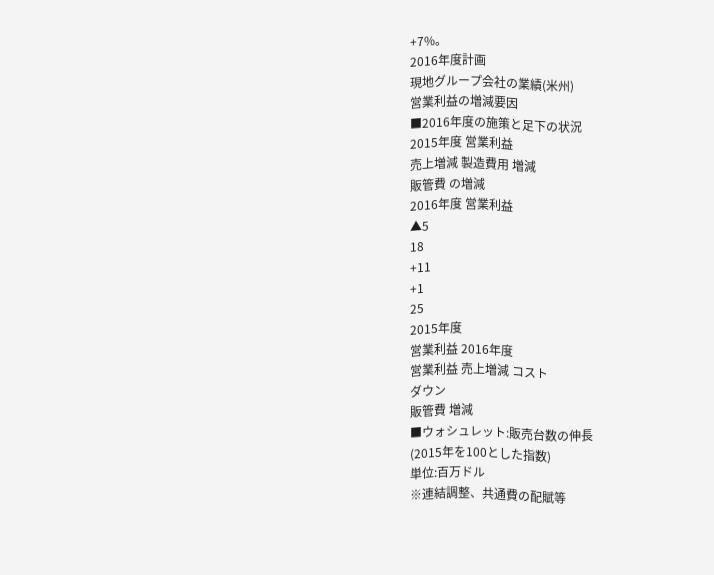+7%。
2016年度計画
現地グループ会社の業績(米州)
営業利益の増減要因
■2016年度の施策と足下の状況
2015年度 営業利益
売上増減 製造費用 増減
販管費 の増減
2016年度 営業利益
▲5
18
+11
+1
25
2015年度
営業利益 2016年度
営業利益 売上増減 コスト
ダウン
販管費 増減
■ウォシュレット:販売台数の伸長
(2015年を100とした指数)
単位:百万ドル
※連結調整、共通費の配賦等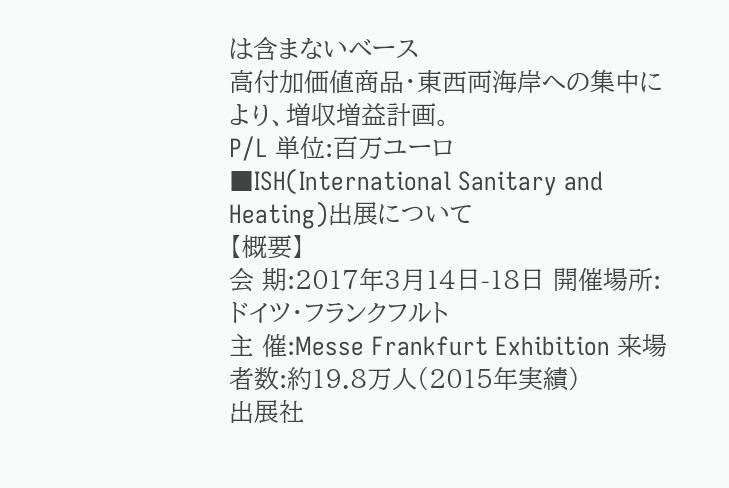は含まないベース
高付加価値商品・東西両海岸への集中により、増収増益計画。
P/L 単位:百万ユーロ
■ISH(International Sanitary and Heating)出展について
【概要】
会 期:2017年3月14日-18日 開催場所:ドイツ・フランクフルト
主 催:Messe Frankfurt Exhibition 来場者数:約19.8万人(2015年実績)
出展社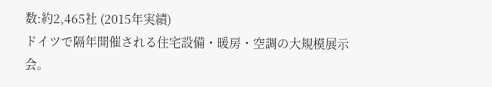数:約2,465社 (2015年実績)
ドイツで隔年開催される住宅設備・暖房・空調の大規模展示会。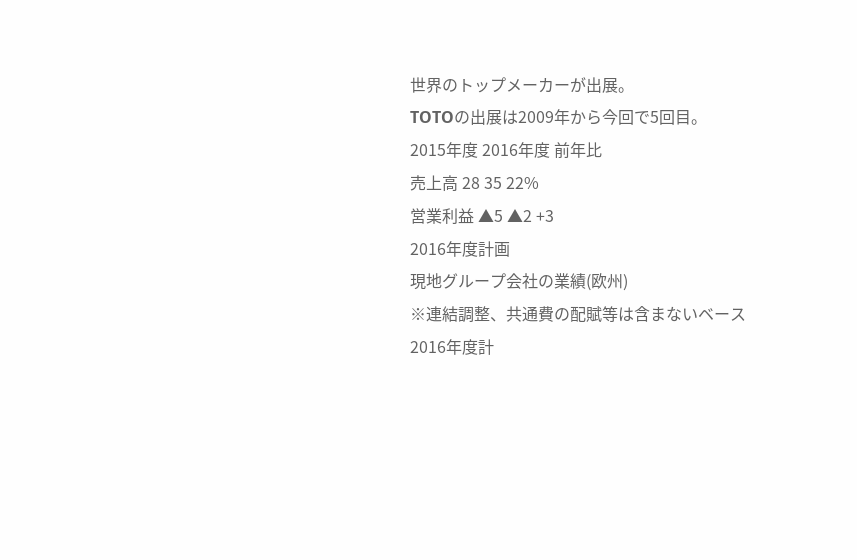世界のトップメーカーが出展。
TOTOの出展は2009年から今回で5回目。
2015年度 2016年度 前年比
売上高 28 35 22%
営業利益 ▲5 ▲2 +3
2016年度計画
現地グループ会社の業績(欧州)
※連結調整、共通費の配賦等は含まないベース
2016年度計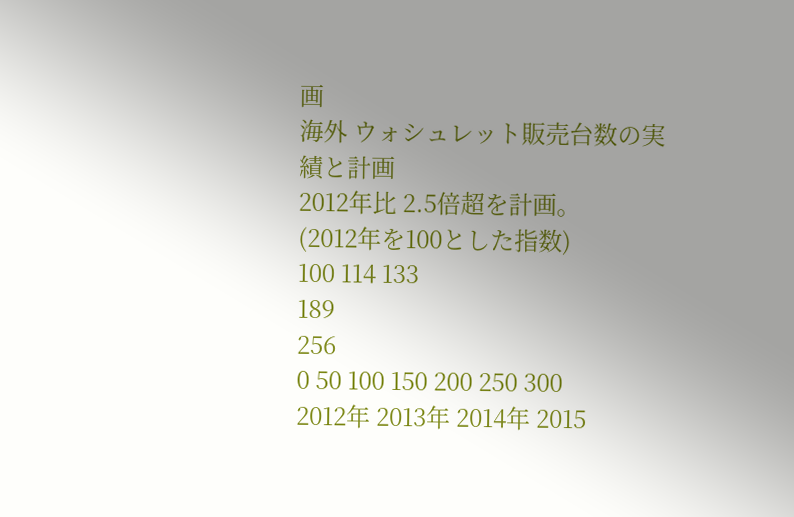画
海外 ウォシュレット販売台数の実績と計画
2012年比 2.5倍超を計画。
(2012年を100とした指数)
100 114 133
189
256
0 50 100 150 200 250 300
2012年 2013年 2014年 2015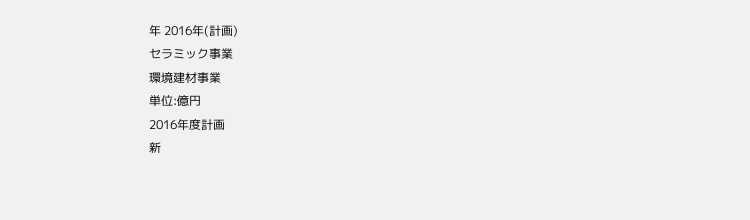年 2016年(計画)
セラミック事業
環境建材事業
単位:億円
2016年度計画
新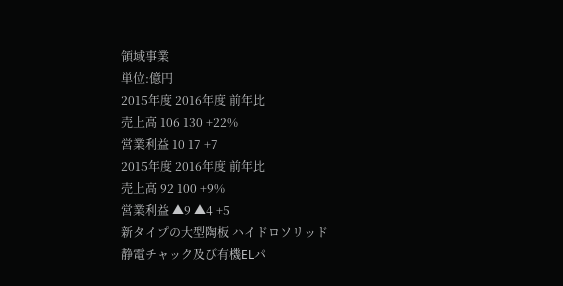領域事業
単位:億円
2015年度 2016年度 前年比
売上高 106 130 +22%
営業利益 10 17 +7
2015年度 2016年度 前年比
売上高 92 100 +9%
営業利益 ▲9 ▲4 +5
新タイプの大型陶板 ハイドロソリッド
静電チャック及び有機ELパ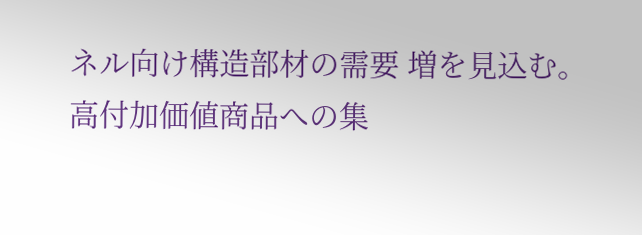ネル向け構造部材の需要 増を見込む。
高付加価値商品への集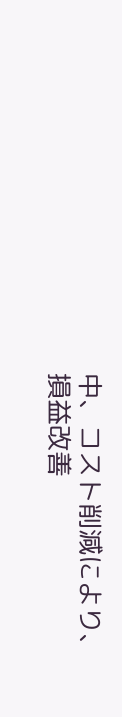中、コスト削減により、
損益改善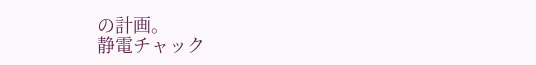の計画。
静電チャック